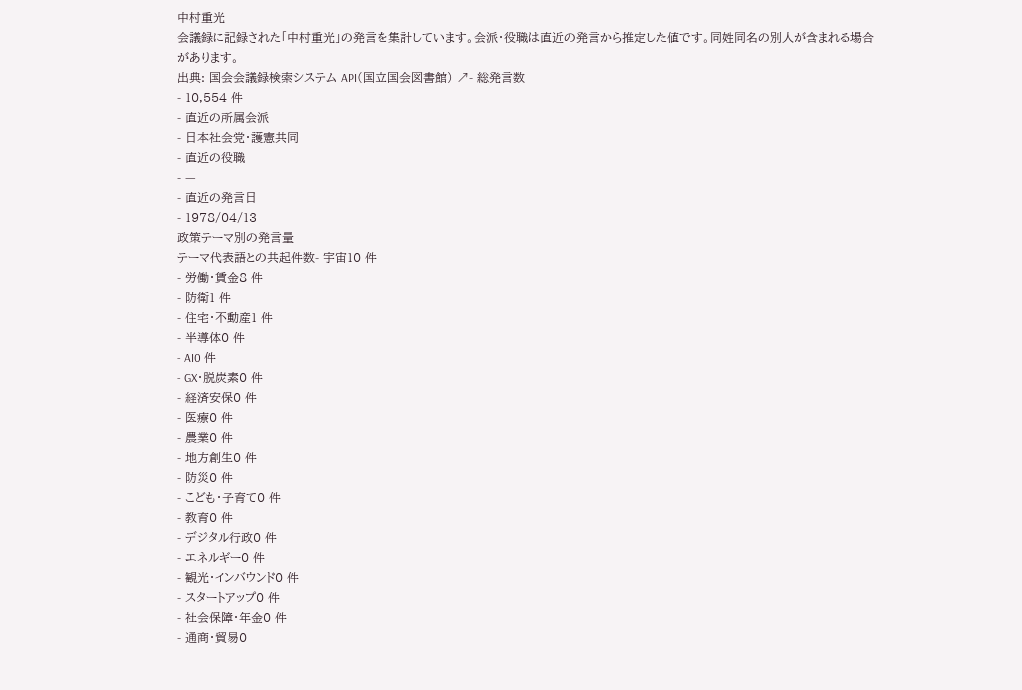中村重光
会議録に記録された「中村重光」の発言を集計しています。会派・役職は直近の発言から推定した値です。同姓同名の別人が含まれる場合があります。
出典: 国会会議録検索システム API(国立国会図書館) ↗- 総発言数
- 10,554 件
- 直近の所属会派
- 日本社会党・護憲共同
- 直近の役職
- —
- 直近の発言日
- 1978/04/13
政策テーマ別の発言量
テーマ代表語との共起件数- 宇宙10 件
- 労働・賃金8 件
- 防衛1 件
- 住宅・不動産1 件
- 半導体0 件
- AI0 件
- GX・脱炭素0 件
- 経済安保0 件
- 医療0 件
- 農業0 件
- 地方創生0 件
- 防災0 件
- こども・子育て0 件
- 教育0 件
- デジタル行政0 件
- エネルギー0 件
- 観光・インバウンド0 件
- スタートアップ0 件
- 社会保障・年金0 件
- 通商・貿易0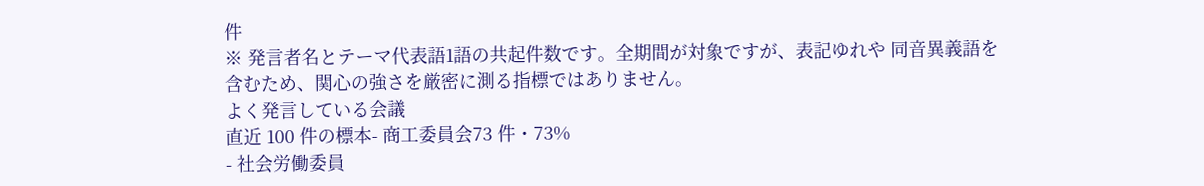件
※ 発言者名とテーマ代表語1語の共起件数です。全期間が対象ですが、表記ゆれや 同音異義語を含むため、関心の強さを厳密に測る指標ではありません。
よく発言している会議
直近 100 件の標本- 商工委員会73 件・73%
- 社会労働委員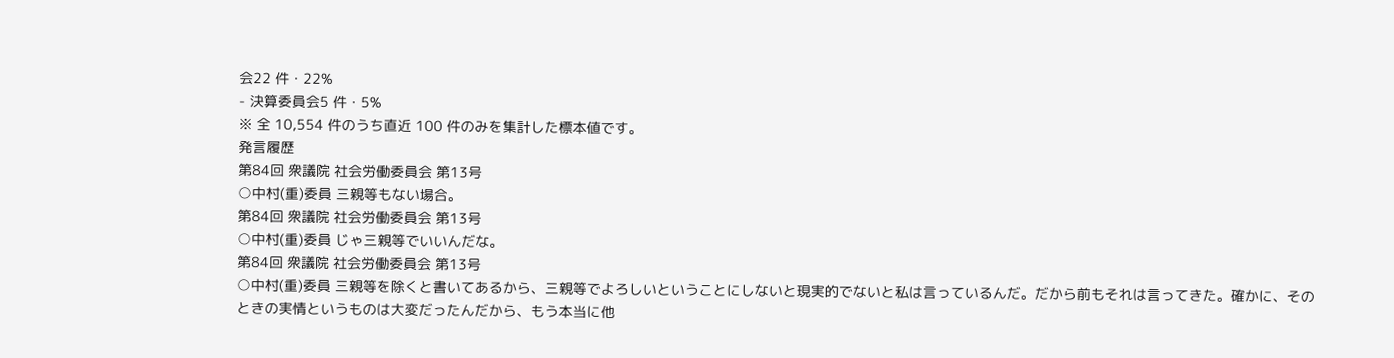会22 件・22%
- 決算委員会5 件・5%
※ 全 10,554 件のうち直近 100 件のみを集計した標本値です。
発言履歴
第84回 衆議院 社会労働委員会 第13号
○中村(重)委員 三親等もない場合。
第84回 衆議院 社会労働委員会 第13号
○中村(重)委員 じゃ三親等でいいんだな。
第84回 衆議院 社会労働委員会 第13号
○中村(重)委員 三親等を除くと書いてあるから、三親等でよろしいということにしないと現実的でないと私は言っているんだ。だから前もそれは言ってきた。確かに、そのときの実情というものは大変だったんだから、もう本当に他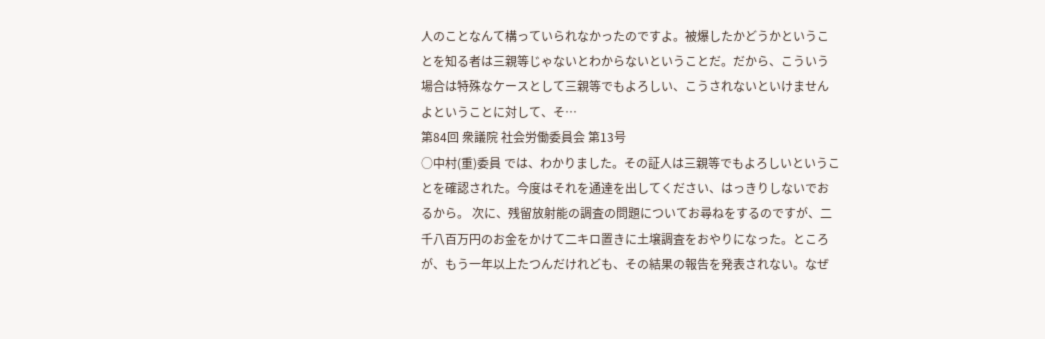人のことなんて構っていられなかったのですよ。被爆したかどうかということを知る者は三親等じゃないとわからないということだ。だから、こういう場合は特殊なケースとして三親等でもよろしい、こうされないといけませんよということに対して、そ…
第84回 衆議院 社会労働委員会 第13号
○中村(重)委員 では、わかりました。その証人は三親等でもよろしいということを確認された。今度はそれを通達を出してください、はっきりしないでおるから。 次に、残留放射能の調査の問題についてお尋ねをするのですが、二千八百万円のお金をかけて二キロ置きに土壌調査をおやりになった。ところが、もう一年以上たつんだけれども、その結果の報告を発表されない。なぜ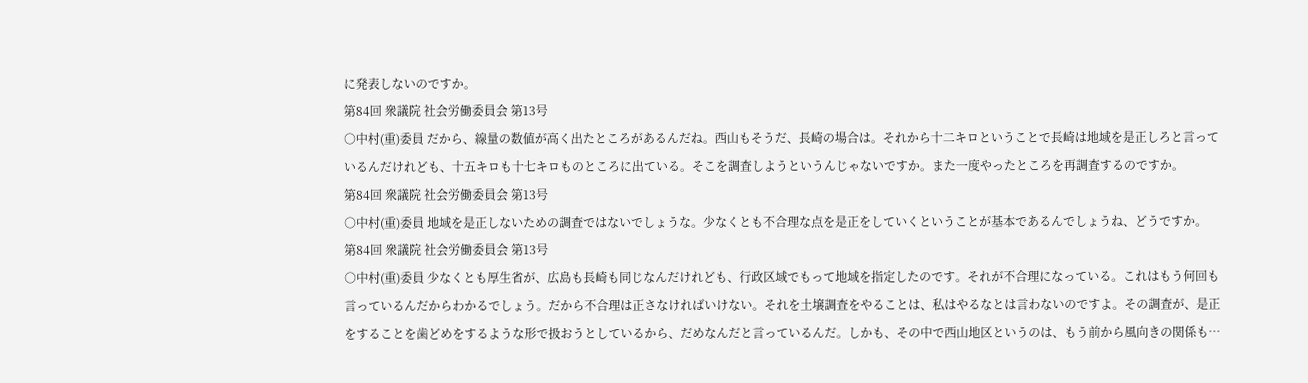に発表しないのですか。
第84回 衆議院 社会労働委員会 第13号
○中村(重)委員 だから、線量の数値が高く出たところがあるんだね。西山もそうだ、長崎の場合は。それから十二キロということで長崎は地域を是正しろと言っているんだけれども、十五キロも十七キロものところに出ている。そこを調査しようというんじゃないですか。また一度やったところを再調査するのですか。
第84回 衆議院 社会労働委員会 第13号
○中村(重)委員 地域を是正しないための調査ではないでしょうな。少なくとも不合理な点を是正をしていくということが基本であるんでしょうね、どうですか。
第84回 衆議院 社会労働委員会 第13号
○中村(重)委員 少なくとも厚生省が、広島も長崎も同じなんだけれども、行政区域でもって地域を指定したのです。それが不合理になっている。これはもう何回も言っているんだからわかるでしょう。だから不合理は正さなければいけない。それを土壌調査をやることは、私はやるなとは言わないのですよ。その調査が、是正をすることを歯どめをするような形で扱おうとしているから、だめなんだと言っているんだ。しかも、その中で西山地区というのは、もう前から風向きの関係も…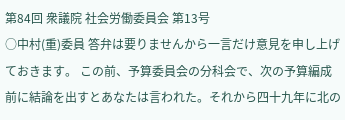第84回 衆議院 社会労働委員会 第13号
○中村(重)委員 答弁は要りませんから一言だけ意見を申し上げておきます。 この前、予算委員会の分科会で、次の予算編成前に結論を出すとあなたは言われた。それから四十九年に北の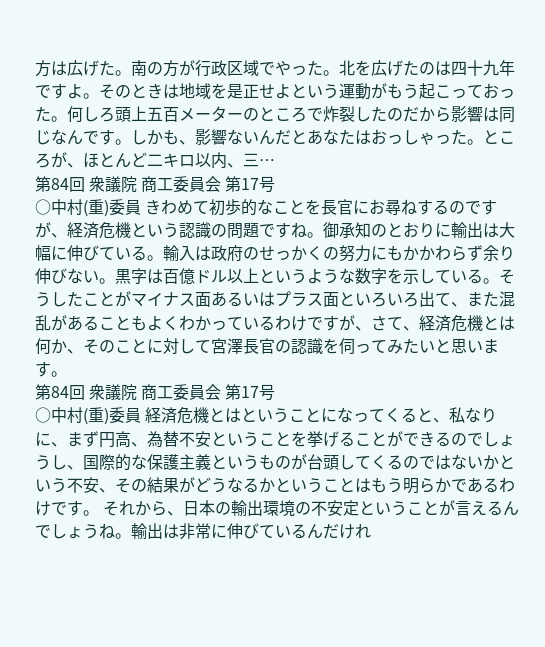方は広げた。南の方が行政区域でやった。北を広げたのは四十九年ですよ。そのときは地域を是正せよという運動がもう起こっておった。何しろ頭上五百メーターのところで炸裂したのだから影響は同じなんです。しかも、影響ないんだとあなたはおっしゃった。ところが、ほとんど二キロ以内、三…
第84回 衆議院 商工委員会 第17号
○中村(重)委員 きわめて初歩的なことを長官にお尋ねするのですが、経済危機という認識の問題ですね。御承知のとおりに輸出は大幅に伸びている。輸入は政府のせっかくの努力にもかかわらず余り伸びない。黒字は百億ドル以上というような数字を示している。そうしたことがマイナス面あるいはプラス面といろいろ出て、また混乱があることもよくわかっているわけですが、さて、経済危機とは何か、そのことに対して宮澤長官の認識を伺ってみたいと思います。
第84回 衆議院 商工委員会 第17号
○中村(重)委員 経済危機とはということになってくると、私なりに、まず円高、為替不安ということを挙げることができるのでしょうし、国際的な保護主義というものが台頭してくるのではないかという不安、その結果がどうなるかということはもう明らかであるわけです。 それから、日本の輸出環境の不安定ということが言えるんでしょうね。輸出は非常に伸びているんだけれ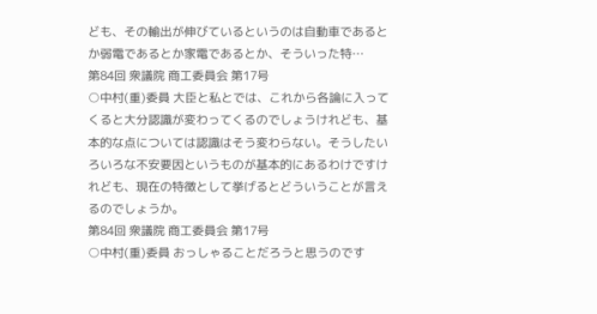ども、その輸出が伸びているというのは自動車であるとか弱電であるとか家電であるとか、そういった特…
第84回 衆議院 商工委員会 第17号
○中村(重)委員 大臣と私とでは、これから各論に入ってくると大分認識が変わってくるのでしょうけれども、基本的な点については認識はそう変わらない。そうしたいろいろな不安要因というものが基本的にあるわけですけれども、現在の特徴として挙げるとどういうことが言えるのでしょうか。
第84回 衆議院 商工委員会 第17号
○中村(重)委員 おっしゃることだろうと思うのです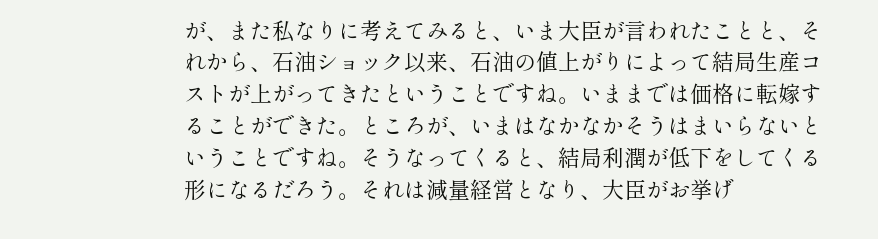が、また私なりに考えてみると、いま大臣が言われたことと、それから、石油ショック以来、石油の値上がりによって結局生産コストが上がってきたということですね。いままでは価格に転嫁することができた。ところが、いまはなかなかそうはまいらないということですね。そうなってくると、結局利潤が低下をしてくる形になるだろう。それは減量経営となり、大臣がお挙げ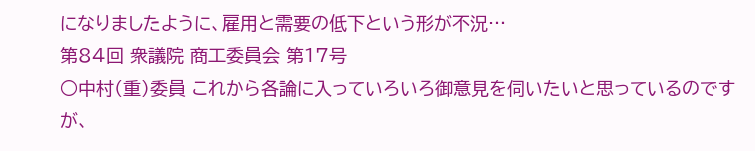になりましたように、雇用と需要の低下という形が不況…
第84回 衆議院 商工委員会 第17号
○中村(重)委員 これから各論に入っていろいろ御意見を伺いたいと思っているのですが、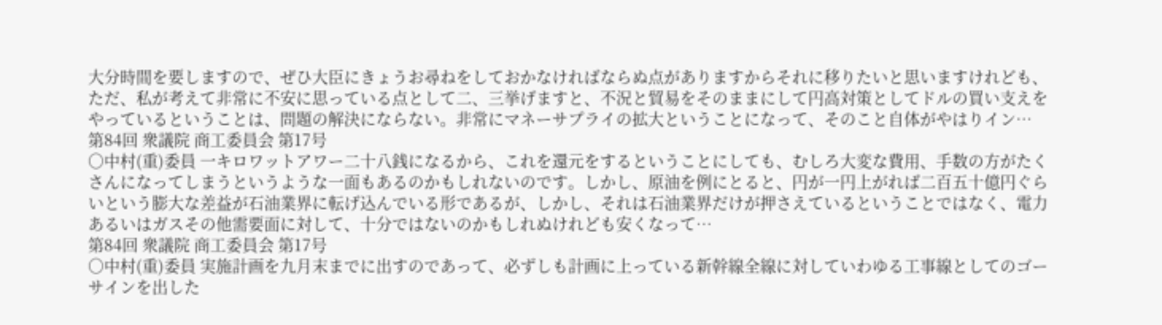大分時間を要しますので、ぜひ大臣にきょうお尋ねをしておかなければならぬ点がありますからそれに移りたいと思いますけれども、ただ、私が考えて非常に不安に思っている点として二、三挙げますと、不況と貿易をそのままにして円高対策としてドルの買い支えをやっているということは、問題の解決にならない。非常にマネーサプライの拡大ということになって、そのこと自体がやはりイン…
第84回 衆議院 商工委員会 第17号
○中村(重)委員 一キロワットアワー二十八銭になるから、これを還元をするということにしても、むしろ大変な費用、手数の方がたくさんになってしまうというような一面もあるのかもしれないのです。しかし、原油を例にとると、円が一円上がれば二百五十億円ぐらいという膨大な差益が石油業界に転げ込んでいる形であるが、しかし、それは石油業界だけが押さえているということではなく、電力あるいはガスその他需要面に対して、十分ではないのかもしれぬけれども安くなって…
第84回 衆議院 商工委員会 第17号
○中村(重)委員 実施計画を九月末までに出すのであって、必ずしも計画に上っている新幹線全線に対していわゆる工事線としてのゴーサインを出した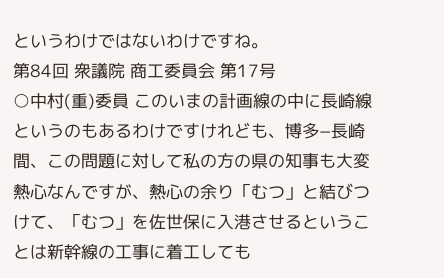というわけではないわけですね。
第84回 衆議院 商工委員会 第17号
○中村(重)委員 このいまの計画線の中に長崎線というのもあるわけですけれども、博多−長崎間、この問題に対して私の方の県の知事も大変熱心なんですが、熱心の余り「むつ」と結びつけて、「むつ」を佐世保に入港させるということは新幹線の工事に着工しても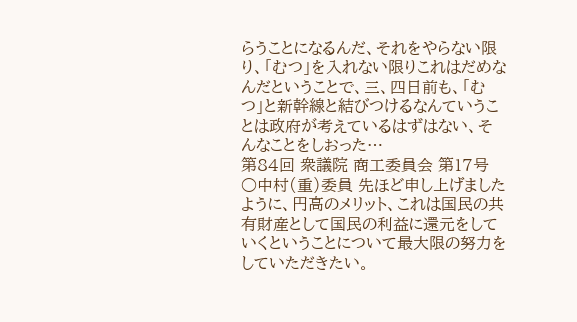らうことになるんだ、それをやらない限り、「むつ」を入れない限りこれはだめなんだということで、三、四日前も、「むつ」と新幹線と結びつけるなんていうことは政府が考えているはずはない、そんなことをしおった…
第84回 衆議院 商工委員会 第17号
○中村(重)委員 先ほど申し上げましたように、円高のメリット、これは国民の共有財産として国民の利益に還元をしていくということについて最大限の努力をしていただきたい。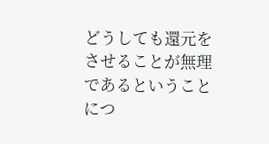どうしても還元をさせることが無理であるということにつ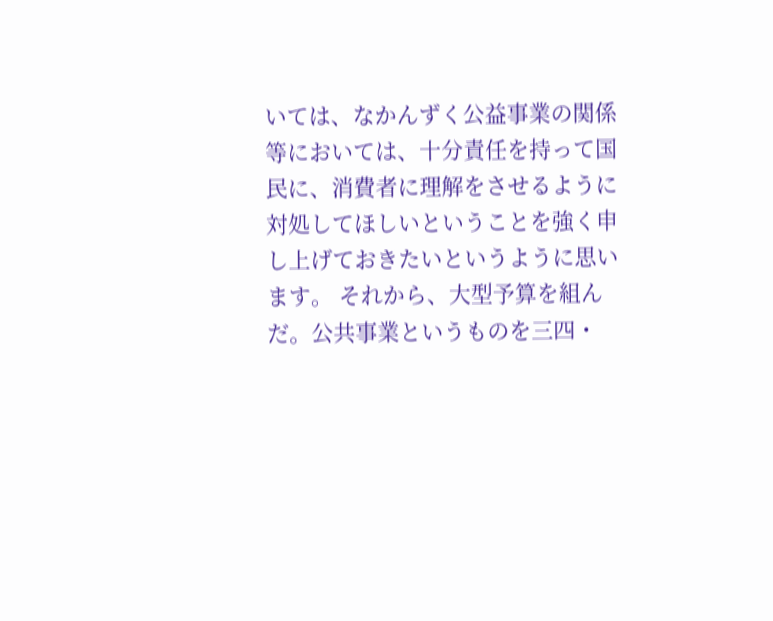いては、なかんずく公益事業の関係等においては、十分責任を持って国民に、消費者に理解をさせるように対処してほしいということを強く申し上げておきたいというように思います。 それから、大型予算を組んだ。公共事業というものを三四・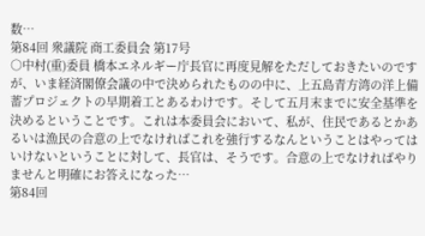数…
第84回 衆議院 商工委員会 第17号
○中村(重)委員 橋本エネルギー庁長官に再度見解をただしておきたいのですが、いま経済閣僚会議の中で決められたものの中に、上五島青方湾の洋上備蓄プロジェクトの早期着工とあるわけです。そして五月末までに安全基準を決めるということです。これは本委員会において、私が、住民であるとかあるいは漁民の合意の上でなければこれを強行するなんということはやってはいけないということに対して、長官は、そうです。合意の上でなければやりませんと明確にお答えになった…
第84回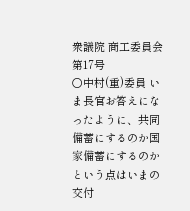衆議院 商工委員会 第17号
○中村(重)委員 いま長官お答えになったように、共同備蓄にするのか国家備蓄にするのかという点はいまの交付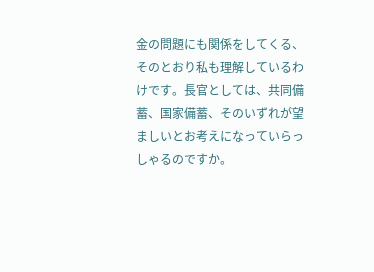金の問題にも関係をしてくる、そのとおり私も理解しているわけです。長官としては、共同備蓄、国家備蓄、そのいずれが望ましいとお考えになっていらっしゃるのですか。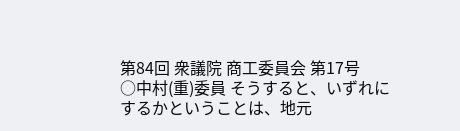第84回 衆議院 商工委員会 第17号
○中村(重)委員 そうすると、いずれにするかということは、地元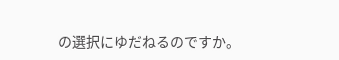の選択にゆだねるのですか。